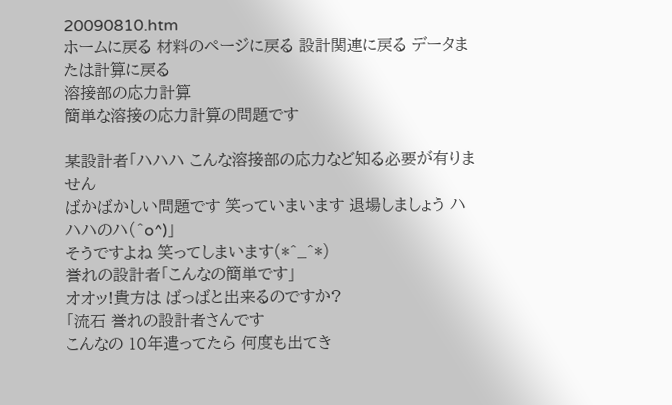20090810.htm
ホームに戻る 材料のページに戻る 設計関連に戻る データまたは計算に戻る
溶接部の応力計算
簡単な溶接の応力計算の問題です

某設計者「ハハハ こんな溶接部の応力など知る必要が有りません
ばかばかしい問題です 笑っていまいます 退場しましょう ハハハのハ(^o^)」
そうですよね 笑ってしまいます(*^_^*)
誉れの設計者「こんなの簡単です」
オオッ!貴方は ばっばと出来るのですか?
「流石 誉れの設計者さんです
こんなの 10年遣ってたら 何度も出てき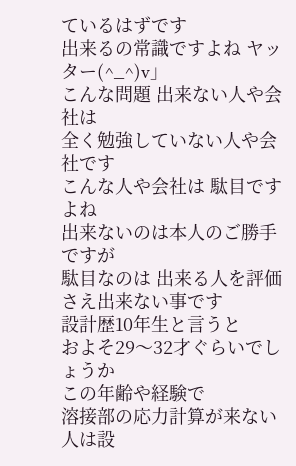ているはずです
出来るの常識ですよね ヤッター(^_^)v」
こんな問題 出来ない人や会社は
全く勉強していない人や会社です
こんな人や会社は 駄目ですよね
出来ないのは本人のご勝手ですが
駄目なのは 出来る人を評価さえ出来ない事です
設計歴10年生と言うと
およそ29〜32才ぐらいでしょうか
この年齢や経験で
溶接部の応力計算が来ない人は設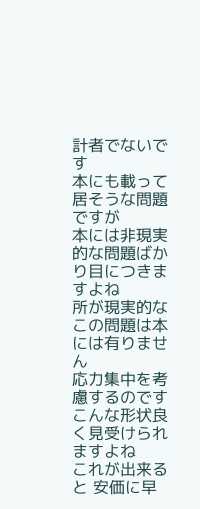計者でないです
本にも載って居そうな問題ですが
本には非現実的な問題ばかり目につきますよね
所が現実的な
この問題は本には有りません
応力集中を考慮するのです
こんな形状良く見受けられますよね
これが出来ると 安価に早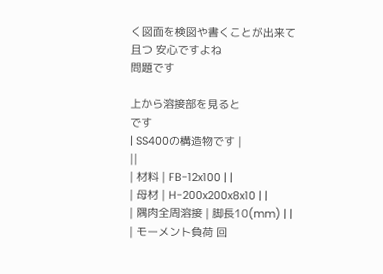く図面を検図や書くことが出来て
且つ 安心ですよね
問題です

上から溶接部を見ると
です
| SS400の構造物です |
||
| 材料 | FB-12x100 | |
| 母材 | H-200x200x8x10 | |
| 隅肉全周溶接 | 脚長10(mm) | |
| モーメント負荷 回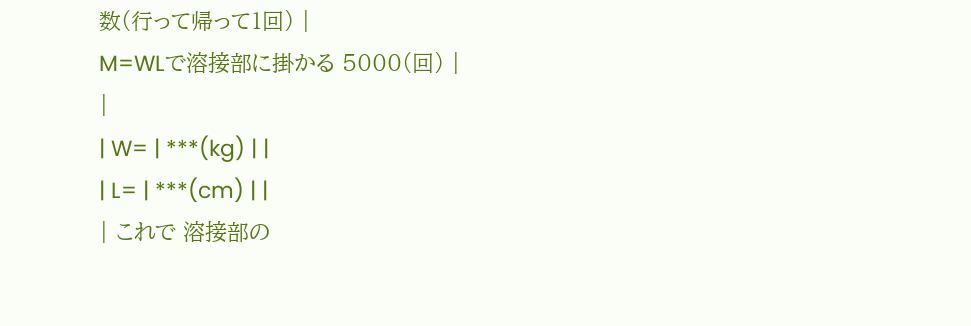数(行って帰って1回) |
M=WLで溶接部に掛かる 5000(回) |
|
| W= | ***(kg) | |
| L= | ***(cm) | |
| これで 溶接部の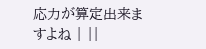応力が算定出来ますよね | ||